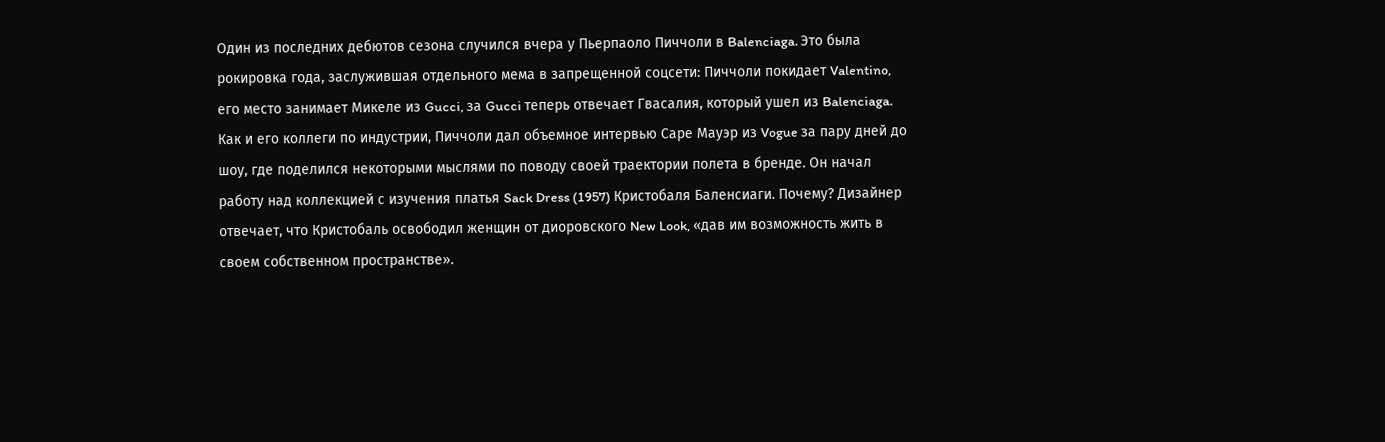Один из последних дебютов сезона случился вчера у Пьерпаоло Пиччоли в Balenciaga. Это была рокировка года, заслужившая отдельного мема в запрещенной соцсети: Пиччоли покидает Valentino, его место занимает Микеле из Gucci, за Gucci теперь отвечает Гвасалия, который ушел из Balenciaga. Как и его коллеги по индустрии, Пиччоли дал объемное интервью Саре Мауэр из Vogue за пару дней до шоу, где поделился некоторыми мыслями по поводу своей траектории полета в бренде. Он начал работу над коллекцией с изучения платья Sack Dress (1957) Кристобаля Баленсиаги. Почему? Дизайнер отвечает, что Кристобаль освободил женщин от диоровского New Look, «дав им возможность жить в своем собственном пространстве».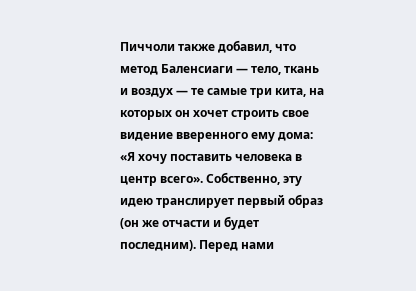Пиччоли также добавил, что метод Баленсиаги — тело, ткань и воздух — те самые три кита, на которых он хочет строить свое видение вверенного ему дома: «Я хочу поставить человека в центр всего». Собственно, эту идею транслирует первый образ (он же отчасти и будет последним). Перед нами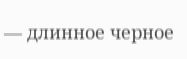— длинное черное